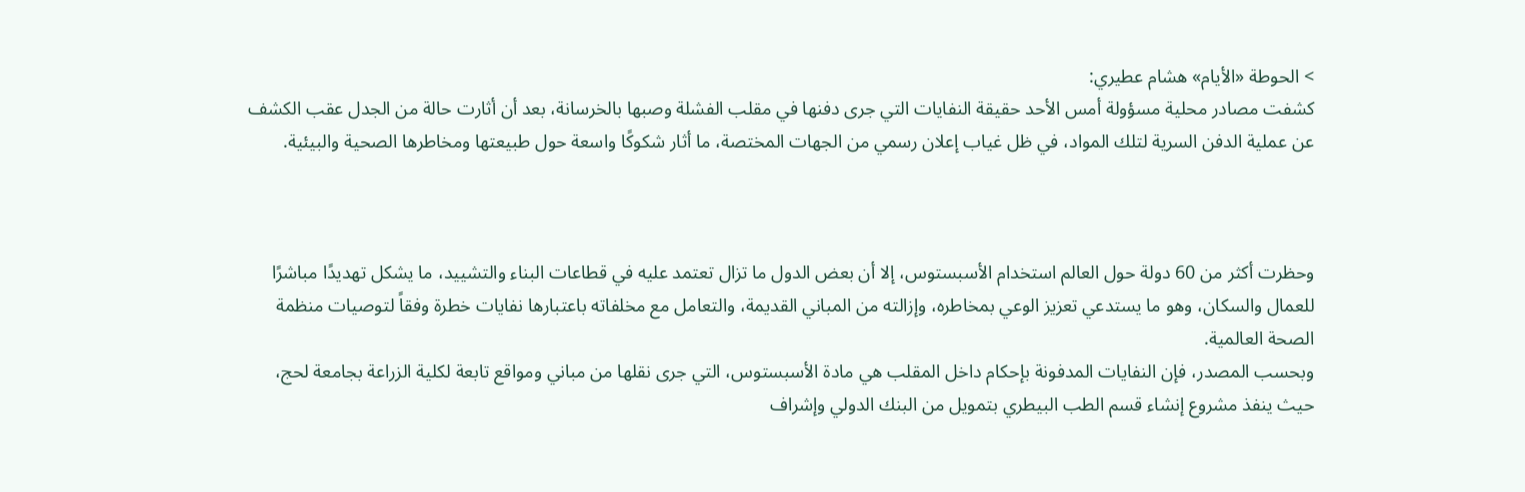> الحوطة «الأيام» هشام عطيري:
كشفت مصادر محلية مسؤولة أمس الأحد حقيقة النفايات التي جرى دفنها في مقلب الفشلة وصبها بالخرسانة، بعد أن أثارت حالة من الجدل عقب الكشف عن عملية الدفن السرية لتلك المواد، في ظل غياب إعلان رسمي من الجهات المختصة، ما أثار شكوكًا واسعة حول طبيعتها ومخاطرها الصحية والبيئية.



وحظرت أكثر من 60 دولة حول العالم استخدام الأسبستوس، إلا أن بعض الدول ما تزال تعتمد عليه في قطاعات البناء والتشييد، ما يشكل تهديدًا مباشرًا للعمال والسكان، وهو ما يستدعي تعزيز الوعي بمخاطره، وإزالته من المباني القديمة، والتعامل مع مخلفاته باعتبارها نفايات خطرة وفقاً لتوصيات منظمة الصحة العالمية.
وبحسب المصدر، فإن النفايات المدفونة بإحكام داخل المقلب هي مادة الأسبستوس، التي جرى نقلها من مباني ومواقع تابعة لكلية الزراعة بجامعة لحج، حيث ينفذ مشروع إنشاء قسم الطب البيطري بتمويل من البنك الدولي وإشراف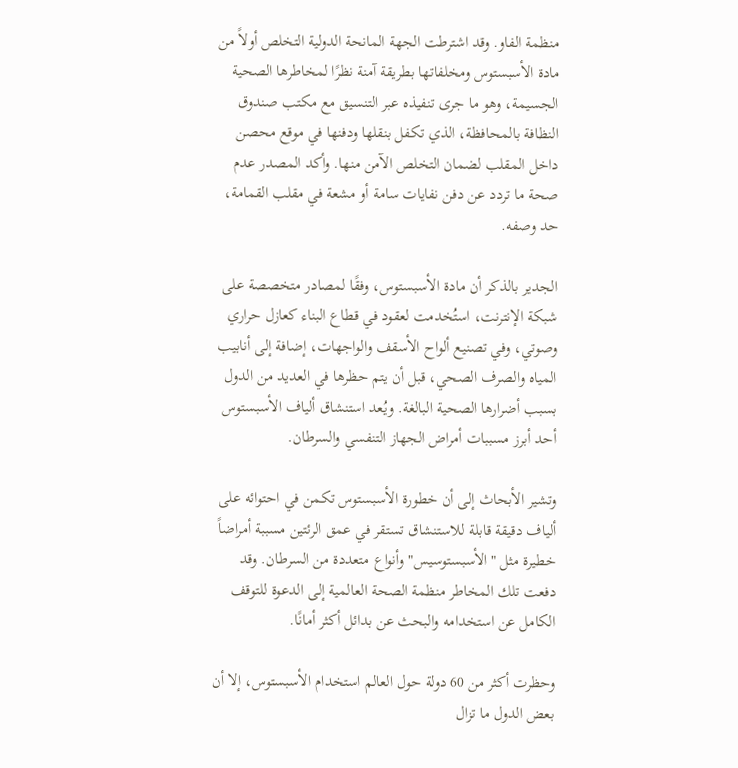منظمة الفاو. وقد اشترطت الجهة المانحة الدولية التخلص أولاً من مادة الأسبستوس ومخلفاتها بطريقة آمنة نظرًا لمخاطرها الصحية الجسيمة، وهو ما جرى تنفيذه عبر التنسيق مع مكتب صندوق النظافة بالمحافظة، الذي تكفل بنقلها ودفنها في موقع محصن داخل المقلب لضمان التخلص الآمن منها. وأكد المصدر عدم صحة ما تردد عن دفن نفايات سامة أو مشعة في مقلب القمامة، حد وصفه.

الجدير بالذكر أن مادة الأسبستوس، وفقًا لمصادر متخصصة على شبكة الإنترنت، استُخدمت لعقود في قطاع البناء كعازل حراري وصوتي، وفي تصنيع ألواح الأسقف والواجهات، إضافة إلى أنابيب المياه والصرف الصحي، قبل أن يتم حظرها في العديد من الدول بسبب أضرارها الصحية البالغة. ويُعد استنشاق ألياف الأسبستوس أحد أبرز مسببات أمراض الجهاز التنفسي والسرطان.

وتشير الأبحاث إلى أن خطورة الأسبستوس تكمن في احتوائه على ألياف دقيقة قابلة للاستنشاق تستقر في عمق الرئتين مسببة أمراضاً خطيرة مثل "الأسبستوسيس" وأنواع متعددة من السرطان. وقد دفعت تلك المخاطر منظمة الصحة العالمية إلى الدعوة للتوقف الكامل عن استخدامه والبحث عن بدائل أكثر أمانًا.

وحظرت أكثر من 60 دولة حول العالم استخدام الأسبستوس، إلا أن بعض الدول ما تزال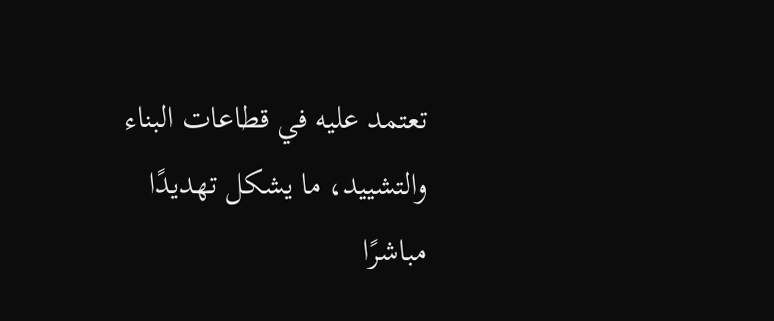تعتمد عليه في قطاعات البناء والتشييد، ما يشكل تهديدًا مباشرًا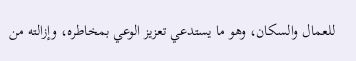للعمال والسكان، وهو ما يستدعي تعزيز الوعي بمخاطره، وإزالته من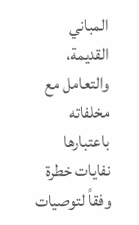المباني القديمة، والتعامل مع مخلفاته باعتبارها نفايات خطرة وفقاً لتوصيات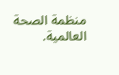منظمة الصحة العالمية.